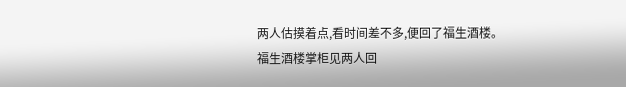两人估摸着点,看时间差不多,便回了福生酒楼。
福生酒楼掌柜见两人回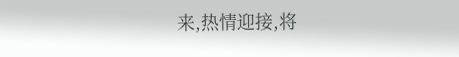来,热情迎接,将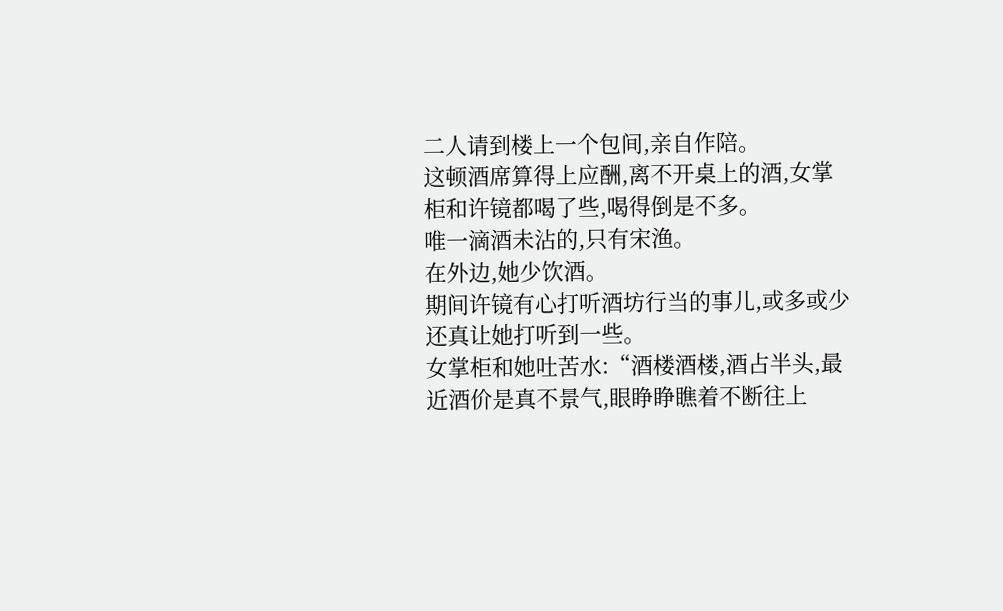二人请到楼上一个包间,亲自作陪。
这顿酒席算得上应酬,离不开桌上的酒,女掌柜和许镜都喝了些,喝得倒是不多。
唯一滴酒未沾的,只有宋渔。
在外边,她少饮酒。
期间许镜有心打听酒坊行当的事儿,或多或少还真让她打听到一些。
女掌柜和她吐苦水:“酒楼酒楼,酒占半头,最近酒价是真不景气,眼睁睁瞧着不断往上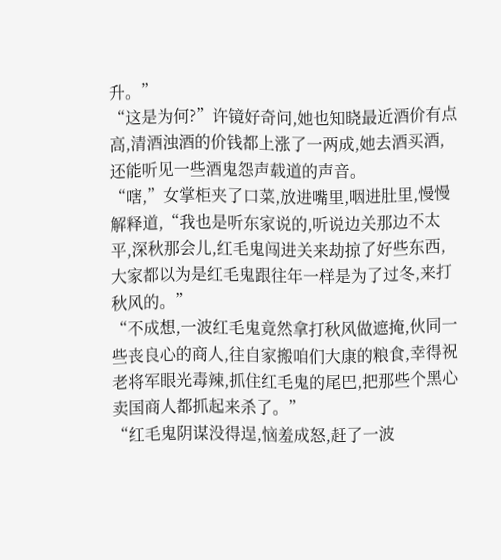升。”
“这是为何?”许镜好奇问,她也知晓最近酒价有点高,清酒浊酒的价钱都上涨了一两成,她去酒买酒,还能听见一些酒鬼怨声载道的声音。
“嗐,”女掌柜夹了口菜,放进嘴里,咽进肚里,慢慢解释道,“我也是听东家说的,听说边关那边不太平,深秋那会儿,红毛鬼闯进关来劫掠了好些东西,大家都以为是红毛鬼跟往年一样是为了过冬,来打秋风的。”
“不成想,一波红毛鬼竟然拿打秋风做遮掩,伙同一些丧良心的商人,往自家搬咱们大康的粮食,幸得祝老将军眼光毒辣,抓住红毛鬼的尾巴,把那些个黑心卖国商人都抓起来杀了。”
“红毛鬼阴谋没得逞,恼羞成怒,赶了一波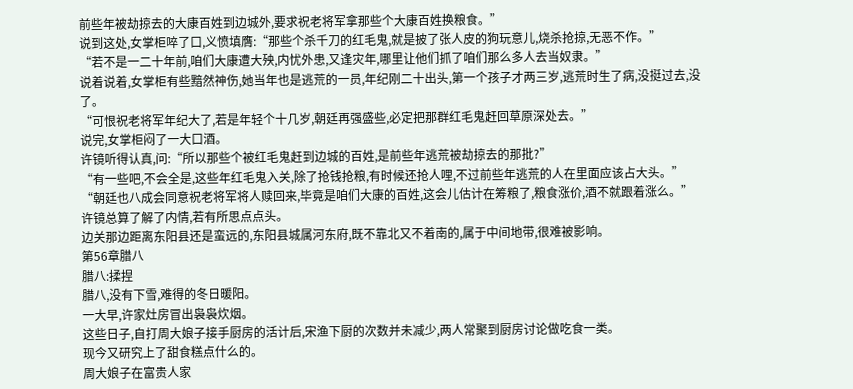前些年被劫掠去的大康百姓到边城外,要求祝老将军拿那些个大康百姓换粮食。”
说到这处,女掌柜啐了口,义愤填膺:“那些个杀千刀的红毛鬼,就是披了张人皮的狗玩意儿,烧杀抢掠,无恶不作。”
“若不是一二十年前,咱们大康遭大殃,内忧外患,又逢灾年,哪里让他们抓了咱们那么多人去当奴隶。”
说着说着,女掌柜有些黯然神伤,她当年也是逃荒的一员,年纪刚二十出头,第一个孩子才两三岁,逃荒时生了病,没挺过去,没了。
“可恨祝老将军年纪大了,若是年轻个十几岁,朝廷再强盛些,必定把那群红毛鬼赶回草原深处去。”
说完,女掌柜闷了一大口酒。
许镜听得认真,问:“所以那些个被红毛鬼赶到边城的百姓,是前些年逃荒被劫掠去的那批?”
“有一些吧,不会全是,这些年红毛鬼入关,除了抢钱抢粮,有时候还抢人哩,不过前些年逃荒的人在里面应该占大头。”
“朝廷也八成会同意祝老将军将人赎回来,毕竟是咱们大康的百姓,这会儿估计在筹粮了,粮食涨价,酒不就跟着涨么。”
许镜总算了解了内情,若有所思点点头。
边关那边距离东阳县还是蛮远的,东阳县城属河东府,既不靠北又不着南的,属于中间地带,很难被影响。
第56章腊八
腊八:揉捏
腊八,没有下雪,难得的冬日暖阳。
一大早,许家灶房冒出袅袅炊烟。
这些日子,自打周大娘子接手厨房的活计后,宋渔下厨的次数并未减少,两人常聚到厨房讨论做吃食一类。
现今又研究上了甜食糕点什么的。
周大娘子在富贵人家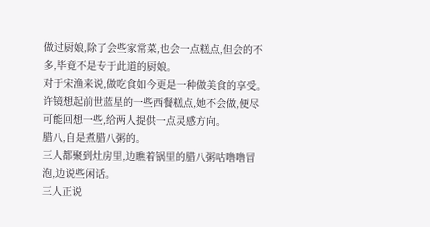做过厨娘,除了会些家常菜,也会一点糕点,但会的不多,毕竟不是专于此道的厨娘。
对于宋渔来说,做吃食如今更是一种做美食的享受。
许镜想起前世蓝星的一些西餐糕点,她不会做,便尽可能回想一些,给两人提供一点灵感方向。
腊八,自是煮腊八粥的。
三人都聚到灶房里,边瞧着锅里的腊八粥咕噜噜冒泡,边说些闲话。
三人正说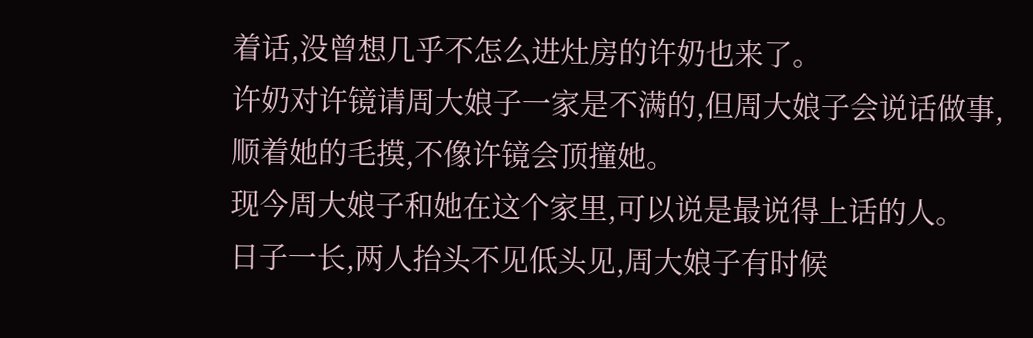着话,没曾想几乎不怎么进灶房的许奶也来了。
许奶对许镜请周大娘子一家是不满的,但周大娘子会说话做事,顺着她的毛摸,不像许镜会顶撞她。
现今周大娘子和她在这个家里,可以说是最说得上话的人。
日子一长,两人抬头不见低头见,周大娘子有时候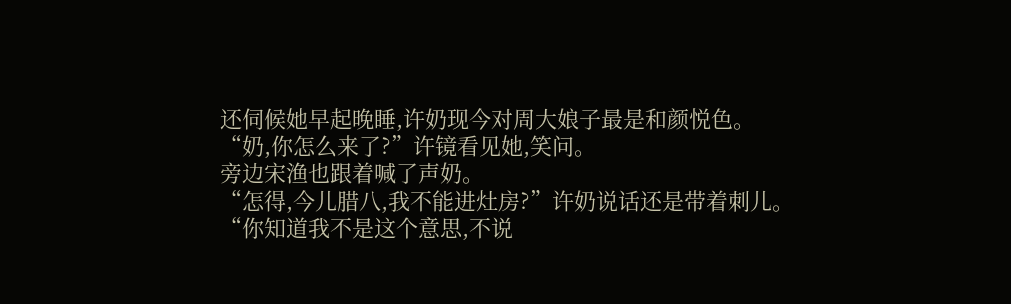还伺候她早起晚睡,许奶现今对周大娘子最是和颜悦色。
“奶,你怎么来了?”许镜看见她,笑问。
旁边宋渔也跟着喊了声奶。
“怎得,今儿腊八,我不能进灶房?”许奶说话还是带着刺儿。
“你知道我不是这个意思,不说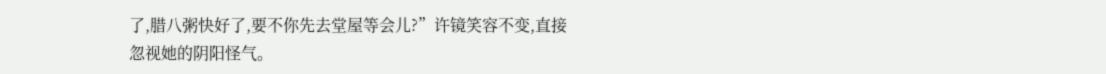了,腊八粥快好了,要不你先去堂屋等会儿?”许镜笑容不变,直接忽视她的阴阳怪气。